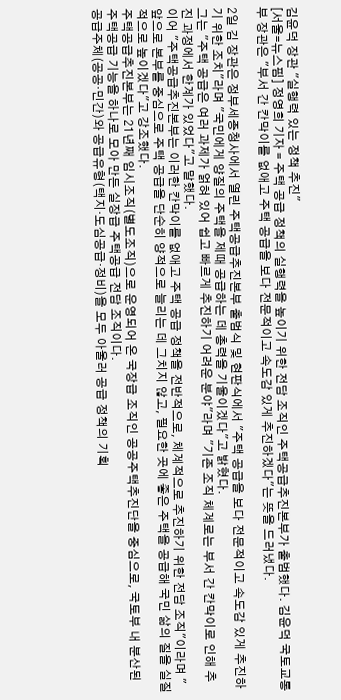김윤덕 장관 "실행력 있는 정책 추진"
[서울=뉴스핌] 정영희 기자 = 주택 공급 정책의 실행력을 높이기 위한 전담 조직인 주택공급추진본부가 출범했다. 김윤덕 국토교통부 장관은 "부서 간 칸막이를 없애고 주택 공급을 보다 전문적이고 속도감 있게 추진하겠다"는 뜻을 드러냈다.

2일 김 장관은 정부세종청사에서 열린 주택공급추진본부 출범식 및 현판식에서 "주택 공급을 보다 전문적이고 속도감 있게 추진하기 위한 조치"라며 "국민에게 양질의 주택을 제때 공급하는 데 총력을 기울이겠다"고 밝혔다.
그는 "주택 공급은 여러 과제가 얽혀 있어 쉽고 빠르게 추진하기 어려운 분야"라며 "기존 조직 체계로는 부서 간 칸막이로 인해 추진 과정에서 한계가 있었다"고 말했다.
이어 "주택공급추진본부는 이러한 칸막이를 없애고 주택 공급 정책을 전반적으로, 체계적으로 추진하기 위한 전담 조직"이라며 "앞으로 본부를 중심으로 주택 공급을 단순히 양적으로 늘리는 데 그치지 않고, 필요한 곳에 좋은 주택을 공급해 국민 삶의 질을 실질적으로 높이겠다"고 강조했다.
주택공급추진본부는 21년째 임시조직(별도조직)으로 운영되어 온 국장급 조직인 공공주택추진단을 중심으로, 국토부 내 분산된 주택공급 기능을 하나로 모아 만든 실장급 주택공급 전담 조직이다.
공급주체(공공·민간)와 공급유형(택지·도심공급·정비)을 모두 아울러 공급 정책의 기획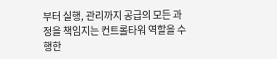부터 실행, 관리까지 공급의 모든 과정을 책임지는 컨트롤타워 역할을 수행한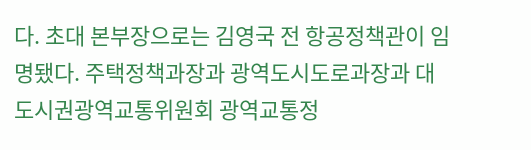다. 초대 본부장으로는 김영국 전 항공정책관이 임명됐다. 주택정책과장과 광역도시도로과장과 대도시권광역교통위원회 광역교통정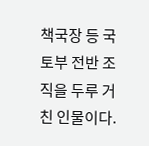책국장 등 국토부 전반 조직을 두루 거친 인물이다.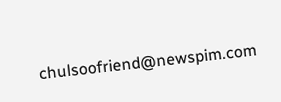chulsoofriend@newspim.com